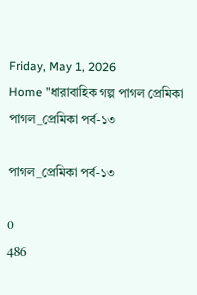Friday, May 1, 2026
Home "ধারাবাহিক গল্প পাগল প্রেমিকা পাগল_প্রেমিকা পর্ব-১৩

পাগল_প্রেমিকা পর্ব-১৩

0
486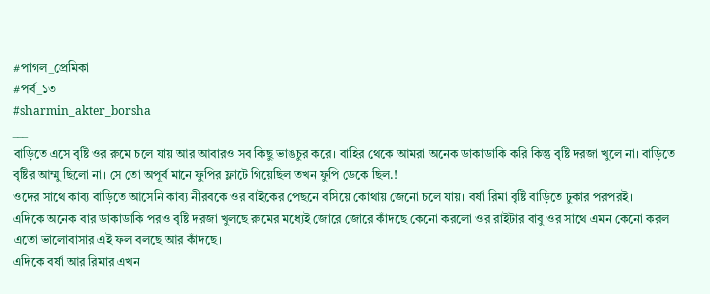#পাগল_প্রেমিকা
#পর্ব_১৩
#sharmin_akter_borsha
___
বাড়িতে এসে বৃষ্টি ওর রুমে চলে যায় আর আবারও সব কিছু ভাঙচুর করে। বাহির থেকে আমরা অনেক ডাকাডাকি করি কিন্তু বৃষ্টি দরজা খুলে না। বাড়িতে বৃষ্টির আম্মু ছিলো না। সে তো অপূর্ব মানে ফুপির ফ্লাটে গিয়েছিল তখন ফুপি ডেকে ছিল.!
ওদের সাথে কাব্য বাড়িতে আসেনি কাব্য নীরবকে ওর বাইকের পেছনে বসিয়ে কোথায় জেনো চলে যায়। বর্ষা রিমা বৃষ্টি বাড়িতে ঢুকার পরপরই।
এদিকে অনেক বার ডাকাডাকি পরও বৃষ্টি দরজা খুলছে রুমের মধ্যেই জোরে জোরে কাঁদছে কেনো করলো ওর রাইটার বাবু ওর সাথে এমন কেনো করল এতো ভালোবাসার এই ফল বলছে আর কাঁদছে।
এদিকে বর্ষা আর রিমার এখন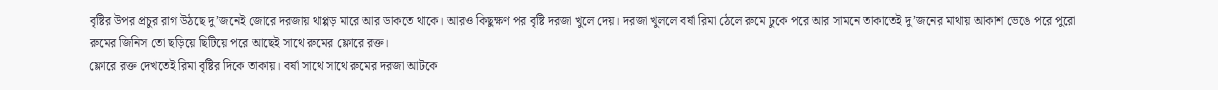বৃষ্টির উপর প্রচুর রাগ উঠছে দু’জনেই জোরে দরজায় থাপ্পড় মারে আর ডাকতে থাকে। আরও কিছুক্ষণ পর বৃষ্টি দরজা খুলে দেয়। দরজা খুললে বর্ষা রিমা ঠেলে রুমে ঢুকে পরে আর সামনে তাকাতেই দু’জনের মাথায় আকাশ ভেঙে পরে পুরো রুমের জিনিস তো ছড়িয়ে ছিটিয়ে পরে আছেই সাথে রুমের ফ্লোরে রক্ত।
ফ্লোরে রক্ত দেখতেই রিমা বৃষ্টির দিকে তাকায়। বর্ষা সাথে সাথে রুমের দরজা আটকে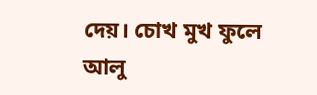দেয়। চোখ মুখ ফুলে আলু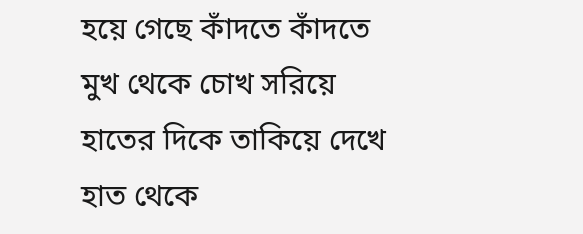হয়ে গেছে কাঁদতে কাঁদতে মুখ থেকে চোখ সরিয়ে হাতের দিকে তাকিয়ে দেখে হাত থেকে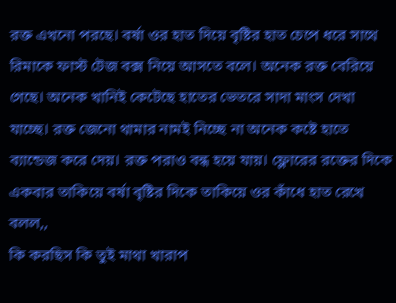রক্ত এখনো পরছে। বর্ষা ওর হাত দিয়ে বৃষ্টির হাত চেপে ধরে সাথে রিমাকে ফাস্ট টেজ বক্স নিয়ে আসতে বলে। অনেক রক্ত বেরিয়ে গেছে। অনেক খানিই কেটেছে হাতের ভেতরে সাদা মাংস দেখা যাচ্ছে। রক্ত জেনো থামার নামই নিচ্ছে না অনেক কষ্টে হাতে ব্যান্ডেজ করে দেয়। রক্ত পরাও বন্ধ হয়ে যায়। ফ্লোরের রক্তের দিকে একবার তাকিয়ে বর্ষা বৃষ্টির দিকে তাকিয়ে ওর কাঁধে হাত রেখে বলল,,
কি করছিস কি তুই মাথা খারাপ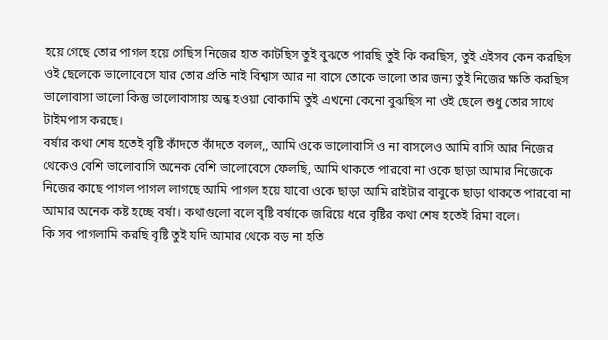হয়ে গেছে তোর পাগল হয়ে গেছিস নিজের হাত কাটছিস তুই বুঝতে পারছি তুই কি করছিস, তুই এইসব কেন করছিস ওই ছেলেকে ভালোবেসে যার তোর প্রতি নাই বিশ্বাস আর না বাসে তোকে ভালো তার জন্য তুই নিজের ক্ষতি করছিস ভালোবাসা ভালো কিন্তু ভালোবাসায় অন্ধ হওয়া বোকামি তুই এখনো কেনো বুঝছিস না ওই ছেলে শুধু তোর সাথে টাইমপাস করছে।
বর্ষার কথা শেষ হতেই বৃষ্টি কাঁদতে কাঁদতে বলল,, আমি ওকে ভালোবাসি ও না বাসলেও আমি বাসি আর নিজের থেকেও বেশি ভালোবাসি অনেক বেশি ভালোবেসে ফেলছি, আমি থাকতে পারবো না ওকে ছাড়া আমার নিজেকে নিজের কাছে পাগল পাগল লাগছে আমি পাগল হয়ে যাবো ওকে ছাড়া আমি রাইটার বাবুকে ছাড়া থাকতে পারবো না আমার অনেক কষ্ট হচ্ছে বর্ষা। কথাগুলো বলে বৃষ্টি বর্ষাকে জরিয়ে ধরে বৃষ্টির কথা শেষ হতেই রিমা বলে।
কি সব পাগলামি করছি বৃষ্টি তুই যদি আমার থেকে বড় না হতি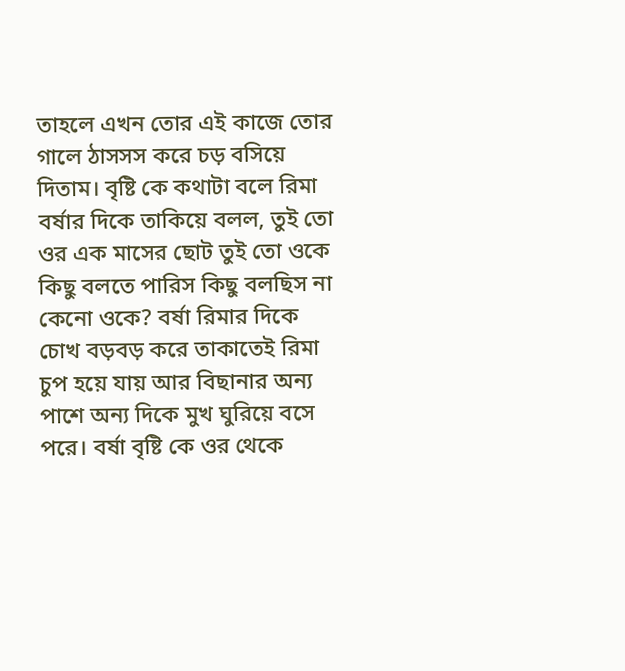তাহলে এখন তোর এই কাজে তোর গালে ঠাসসস করে চড় বসিয়ে দিতাম। বৃষ্টি কে কথাটা বলে রিমা বর্ষার দিকে তাকিয়ে বলল, তুই তো ওর এক মাসের ছোট তুই তো ওকে কিছু বলতে পারিস কিছু বলছিস না কেনো ওকে? বর্ষা রিমার দিকে চোখ বড়বড় করে তাকাতেই রিমা চুপ হয়ে যায় আর বিছানার অন্য পাশে অন্য দিকে মুখ ঘুরিয়ে বসে পরে। বর্ষা বৃষ্টি কে ওর থেকে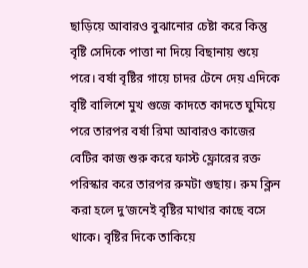ছাড়িয়ে আবারও বুঝানোর চেষ্টা করে কিন্তু বৃষ্টি সেদিকে পাত্তা না দিয়ে বিছানায় শুয়ে পরে। বর্ষা বৃষ্টির গায়ে চাদর টেনে দেয় এদিকে বৃষ্টি বালিশে মুখ গুজে কাদতে কাদতে ঘুমিয়ে পরে তারপর বর্ষা রিমা আবারও কাজের বেটির কাজ শুরু করে ফাস্ট ফ্লোরের রক্ত পরিস্কার করে তারপর রুমটা গুছায়। রুম ক্লিন করা হলে দু’জনেই বৃষ্টির মাথার কাছে বসে থাকে। বৃষ্টির দিকে তাকিয়ে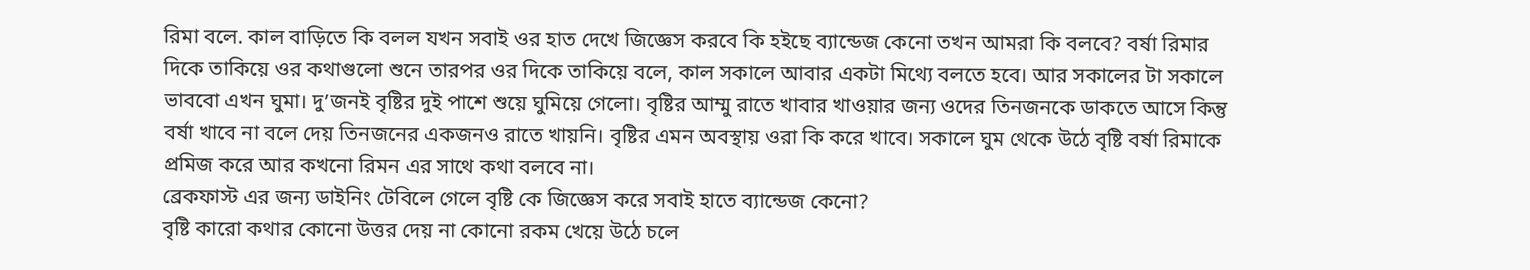রিমা বলে. কাল বাড়িতে কি বলল যখন সবাই ওর হাত দেখে জিজ্ঞেস করবে কি হইছে ব্যান্ডেজ কেনো তখন আমরা কি বলবে? বর্ষা রিমার দিকে তাকিয়ে ওর কথাগুলো শুনে তারপর ওর দিকে তাকিয়ে বলে, কাল সকালে আবার একটা মিথ্যে বলতে হবে। আর সকালের টা সকালে ভাববো এখন ঘুমা। দু’জনই বৃষ্টির দুই পাশে শুয়ে ঘুমিয়ে গেলো। বৃষ্টির আম্মু রাতে খাবার খাওয়ার জন্য ওদের তিনজনকে ডাকতে আসে কিন্তু বর্ষা খাবে না বলে দেয় তিনজনের একজনও রাতে খায়নি। বৃষ্টির এমন অবস্থায় ওরা কি করে খাবে। সকালে ঘুম থেকে উঠে বৃষ্টি বর্ষা রিমাকে প্রমিজ করে আর কখনো রিমন এর সাথে কথা বলবে না।
ব্রেকফাস্ট এর জন্য ডাইনিং টেবিলে গেলে বৃষ্টি কে জিজ্ঞেস করে সবাই হাতে ব্যান্ডেজ কেনো?
বৃষ্টি কারো কথার কোনো উত্তর দেয় না কোনো রকম খেয়ে উঠে চলে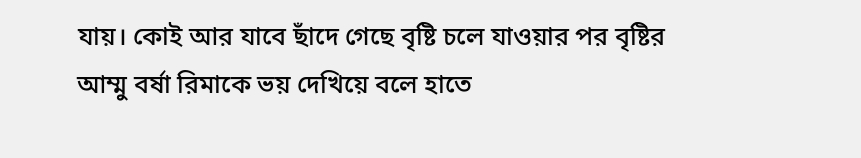যায়। কোই আর যাবে ছাঁদে গেছে বৃষ্টি চলে যাওয়ার পর বৃষ্টির আম্মু বর্ষা রিমাকে ভয় দেখিয়ে বলে হাতে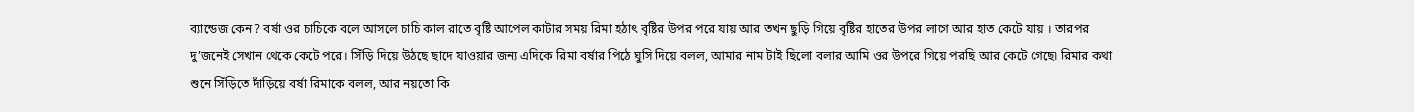ব্যান্ডেজ কেন? বর্ষা ওর চাচিকে বলে আসলে চাচি কাল রাতে বৃষ্টি আপেল কাটার সময় রিমা হঠাৎ বৃষ্টির উপর পরে যায় আর তখন ছুড়ি গিয়ে বৃষ্টির হাতের উপর লাগে আর হাত কেটে যায় । তারপর দু’জনেই সেখান থেকে কেটে পরে। সিঁড়ি দিয়ে উঠছে ছাদে যাওয়ার জন্য এদিকে রিমা বর্ষার পিঠে ঘুসি দিয়ে বলল, আমার নাম টাই ছিলো বলার আমি ওর উপরে গিয়ে পরছি আর কেটে গেছে৷ রিমার কথা শুনে সিঁড়িতে দাঁড়িয়ে বর্ষা রিমাকে বলল, আর নয়তো কি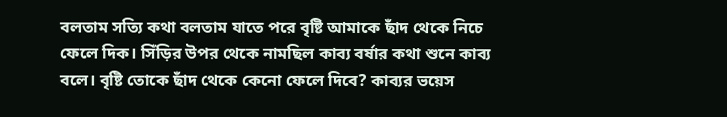বলতাম সত্যি কথা বলতাম যাতে পরে বৃষ্টি আমাকে ছাঁদ থেকে নিচে ফেলে দিক। সিঁড়ির উপর থেকে নামছিল কাব্য বর্ষার কথা শুনে কাব্য বলে। বৃষ্টি তোকে ছাঁদ থেকে কেনো ফেলে দিবে? কাব্যর ভয়েস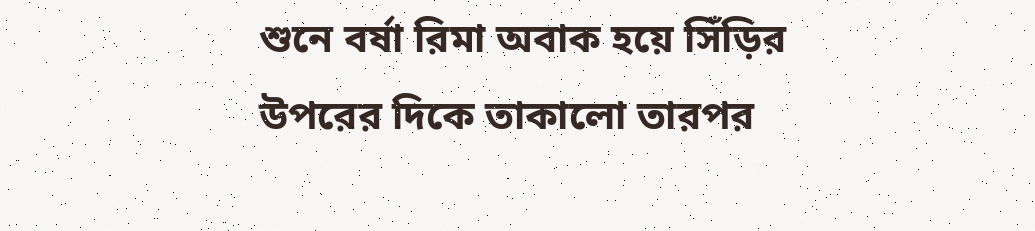শুনে বর্ষা রিমা অবাক হয়ে সিঁড়ির উপরের দিকে তাকালো তারপর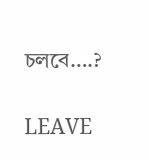চলবে….?

LEAVE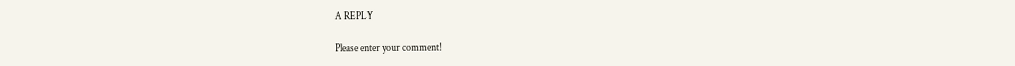A REPLY

Please enter your comment!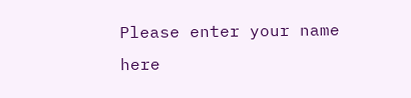Please enter your name here